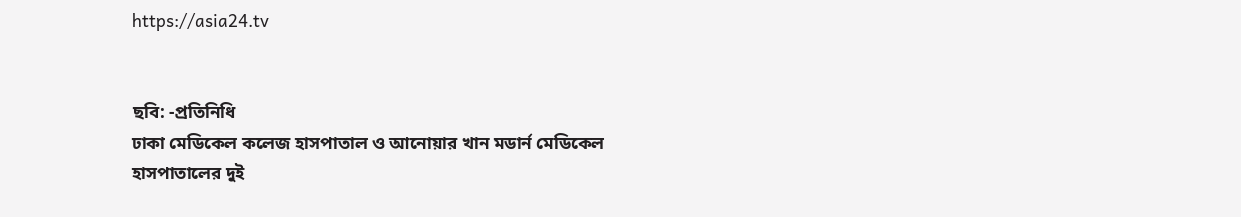https://asia24.tv


ছবি: -প্রতিনিধি
ঢাকা মেডিকেল কলেজ হাসপাতাল ও আনোয়ার খান মডার্ন মেডিকেল হাসপাতালের দুই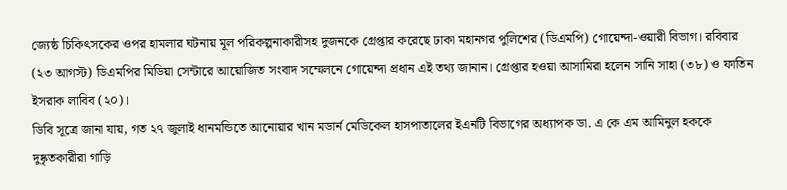জ্যেষ্ঠ চিকিৎসকের ওপর হামলার ঘটনায় মূল পরিকল্পনাকারীসহ দুজনকে গ্রেপ্তার করেছে ঢাকা মহানগর পুলিশের (ডিএমপি) গোয়েন্দা-ওয়ারী বিভাগ। রবিবার (২৩ আগস্ট) ডিএমপির মিডিয়া সেন্টারে আয়োজিত সংবাদ সম্মেলনে গোয়েন্দা প্রধান এই তথ্য জানান। গ্রেপ্তার হওয়া আসামিরা হলেন সানি সাহা (৩৮) ও ফাতিন ইসরাক লাবিব (২০)।
ডিবি সূত্রে জানা যায়, গত ২৭ জুলাই ধানমন্ডিতে আনোয়ার খান মডার্ন মেডিকেল হাসপাতালের ইএনটি বিভাগের অধ্যাপক ডা. এ কে এম আমিনুল হককে দুষ্কৃতকারীরা গাড়ি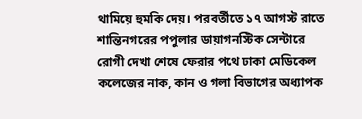থামিয়ে হুমকি দেয়। পরবর্তীতে ১৭ আগস্ট রাতে শান্তিনগরের পপুলার ডায়াগনস্টিক সেন্টারে রোগী দেখা শেষে ফেরার পথে ঢাকা মেডিকেল কলেজের নাক, কান ও গলা বিভাগের অধ্যাপক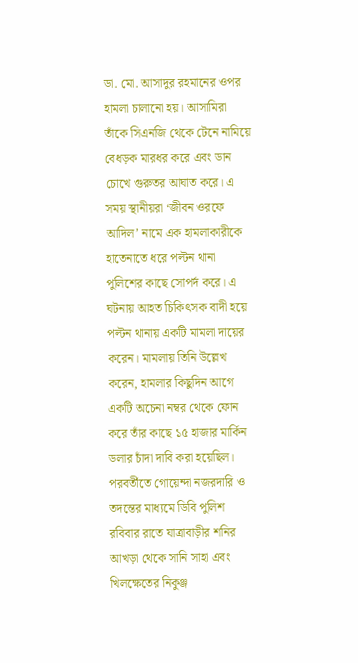ডা. মো. আসাদুর রহমানের ওপর হামলা চালানো হয়। আসামিরা তাঁকে সিএনজি থেকে টেনে নামিয়ে বেধড়ক মারধর করে এবং ডান চোখে গুরুতর আঘাত করে। এ সময় স্থানীয়রা ‘জীবন ওরফে আদিল’ নামে এক হামলাকারীকে হাতেনাতে ধরে পল্টন থানা পুলিশের কাছে সোপর্দ করে। এ ঘটনায় আহত চিকিৎসক বাদী হয়ে পল্টন থানায় একটি মামলা দায়ের করেন। মামলায় তিনি উল্লেখ করেন, হামলার কিছুদিন আগে একটি অচেনা নম্বর থেকে ফোন করে তাঁর কাছে ১৫ হাজার মার্কিন ডলার চাঁদা দাবি করা হয়েছিল।
পরবর্তীতে গোয়েন্দা নজরদারি ও তদন্তের মাধ্যমে ডিবি পুলিশ রবিবার রাতে যাত্রাবাড়ীর শনির আখড়া থেকে সানি সাহা এবং খিলক্ষেতের নিকুঞ্জ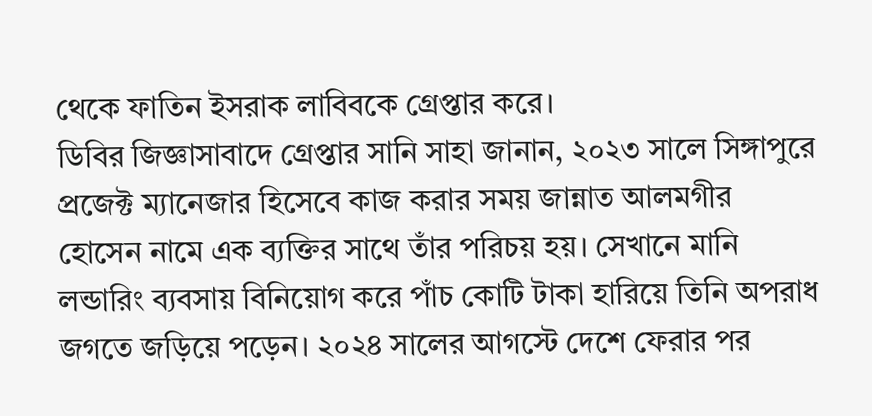থেকে ফাতিন ইসরাক লাবিবকে গ্রেপ্তার করে।
ডিবির জিজ্ঞাসাবাদে গ্রেপ্তার সানি সাহা জানান, ২০২৩ সালে সিঙ্গাপুরে প্রজেক্ট ম্যানেজার হিসেবে কাজ করার সময় জান্নাত আলমগীর হোসেন নামে এক ব্যক্তির সাথে তাঁর পরিচয় হয়। সেখানে মানি লন্ডারিং ব্যবসায় বিনিয়োগ করে পাঁচ কোটি টাকা হারিয়ে তিনি অপরাধ জগতে জড়িয়ে পড়েন। ২০২৪ সালের আগস্টে দেশে ফেরার পর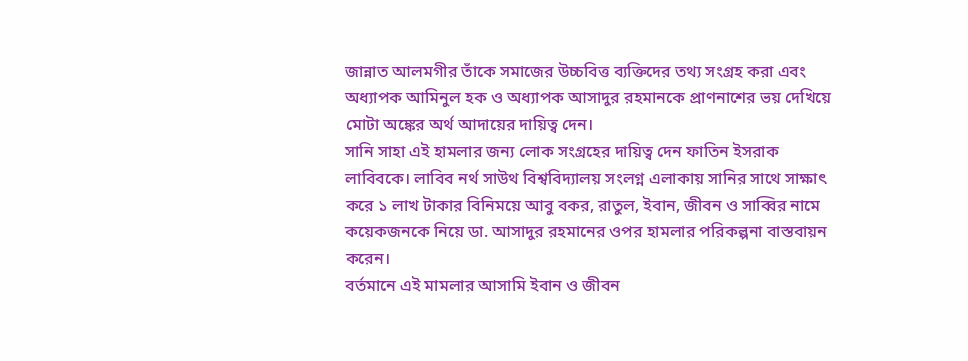জান্নাত আলমগীর তাঁকে সমাজের উচ্চবিত্ত ব্যক্তিদের তথ্য সংগ্রহ করা এবং অধ্যাপক আমিনুল হক ও অধ্যাপক আসাদুর রহমানকে প্রাণনাশের ভয় দেখিয়ে মোটা অঙ্কের অর্থ আদায়ের দায়িত্ব দেন।
সানি সাহা এই হামলার জন্য লোক সংগ্রহের দায়িত্ব দেন ফাতিন ইসরাক লাবিবকে। লাবিব নর্থ সাউথ বিশ্ববিদ্যালয় সংলগ্ন এলাকায় সানির সাথে সাক্ষাৎ করে ১ লাখ টাকার বিনিময়ে আবু বকর, রাতুল, ইবান, জীবন ও সাব্বির নামে কয়েকজনকে নিয়ে ডা. আসাদুর রহমানের ওপর হামলার পরিকল্পনা বাস্তবায়ন করেন।
বর্তমানে এই মামলার আসামি ইবান ও জীবন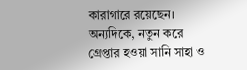কারাগারে রয়েছেন। অন্যদিকে, নতুন করে গ্রেপ্তার হওয়া সানি সাহা ও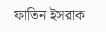ফাতিন ইসরাক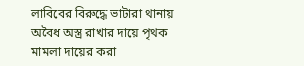লাবিবের বিরুদ্ধে ভাটারা থানায় অবৈধ অস্ত্র রাখার দায়ে পৃথক মামলা দায়ের করা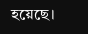হয়েছে।